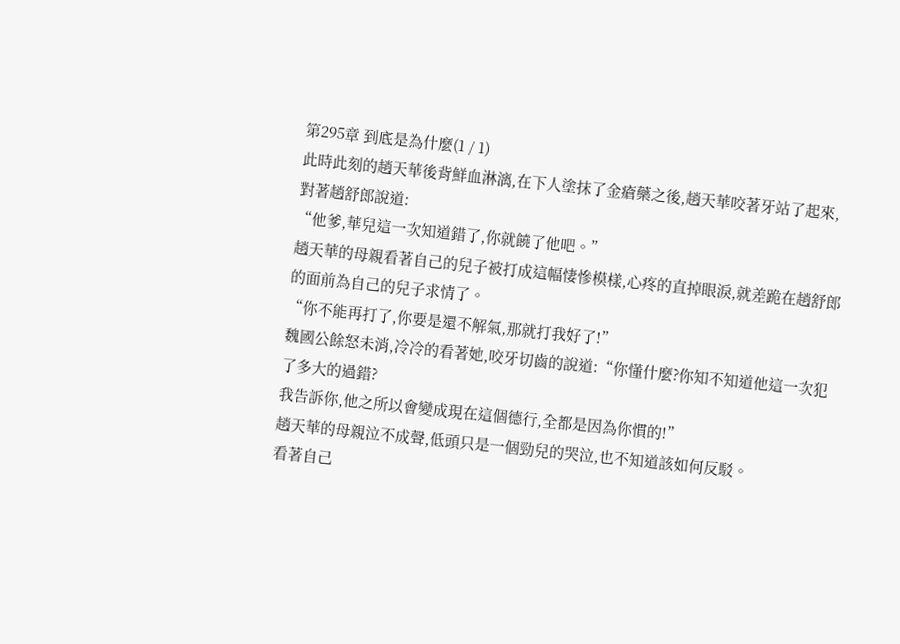第295章 到底是為什麼(1 / 1)
此時此刻的趙天華後背鮮血淋漓,在下人塗抹了金瘡藥之後,趙天華咬著牙站了起來,對著趙舒郎說道:
“他爹,華兒這一次知道錯了,你就饒了他吧。”
趙天華的母親看著自己的兒子被打成這幅悽慘模樣,心疼的直掉眼淚,就差跪在趙舒郎的面前為自己的兒子求情了。
“你不能再打了,你要是還不解氣,那就打我好了!”
魏國公餘怒未消,冷冷的看著她,咬牙切齒的說道:“你懂什麼?你知不知道他這一次犯了多大的過錯?
我告訴你,他之所以會變成現在這個德行,全都是因為你慣的!”
趙天華的母親泣不成聲,低頭只是一個勁兒的哭泣,也不知道該如何反駁。
看著自己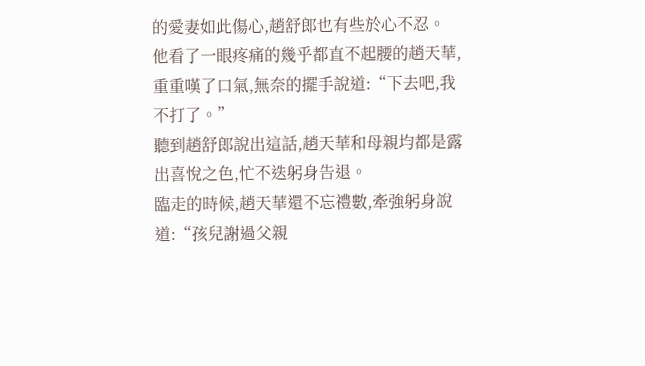的愛妻如此傷心,趙舒郎也有些於心不忍。
他看了一眼疼痛的幾乎都直不起腰的趙天華,重重嘆了口氣,無奈的擺手說道:“下去吧,我不打了。”
聽到趙舒郎說出這話,趙天華和母親均都是露出喜悅之色,忙不迭躬身告退。
臨走的時候,趙天華還不忘禮數,牽強躬身說道:“孩兒謝過父親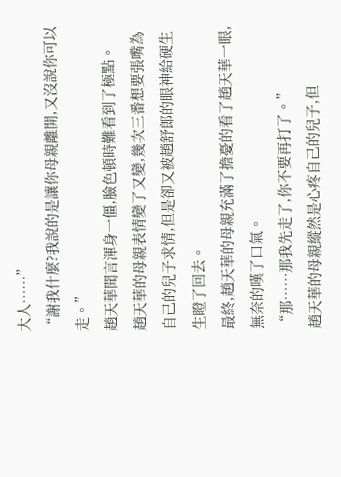大人……”
“謝我什麼?我說的是讓你母親離開,又沒說你可以走。”
趙天華聞言渾身一僵,臉色頓時難看到了極點。
趙天華的母親表情變了又變,幾次三番想要張嘴為自己的兒子求情,但是卻又被趙舒郎的眼神給硬生生瞪了回去。
最終,趙天華的母親充滿了擔憂的看了趙天華一眼,無奈的嘆了口氣。
“那……那我先走了,你不要再打了。”
趙天華的母親縱然是心疼自己的兒子,但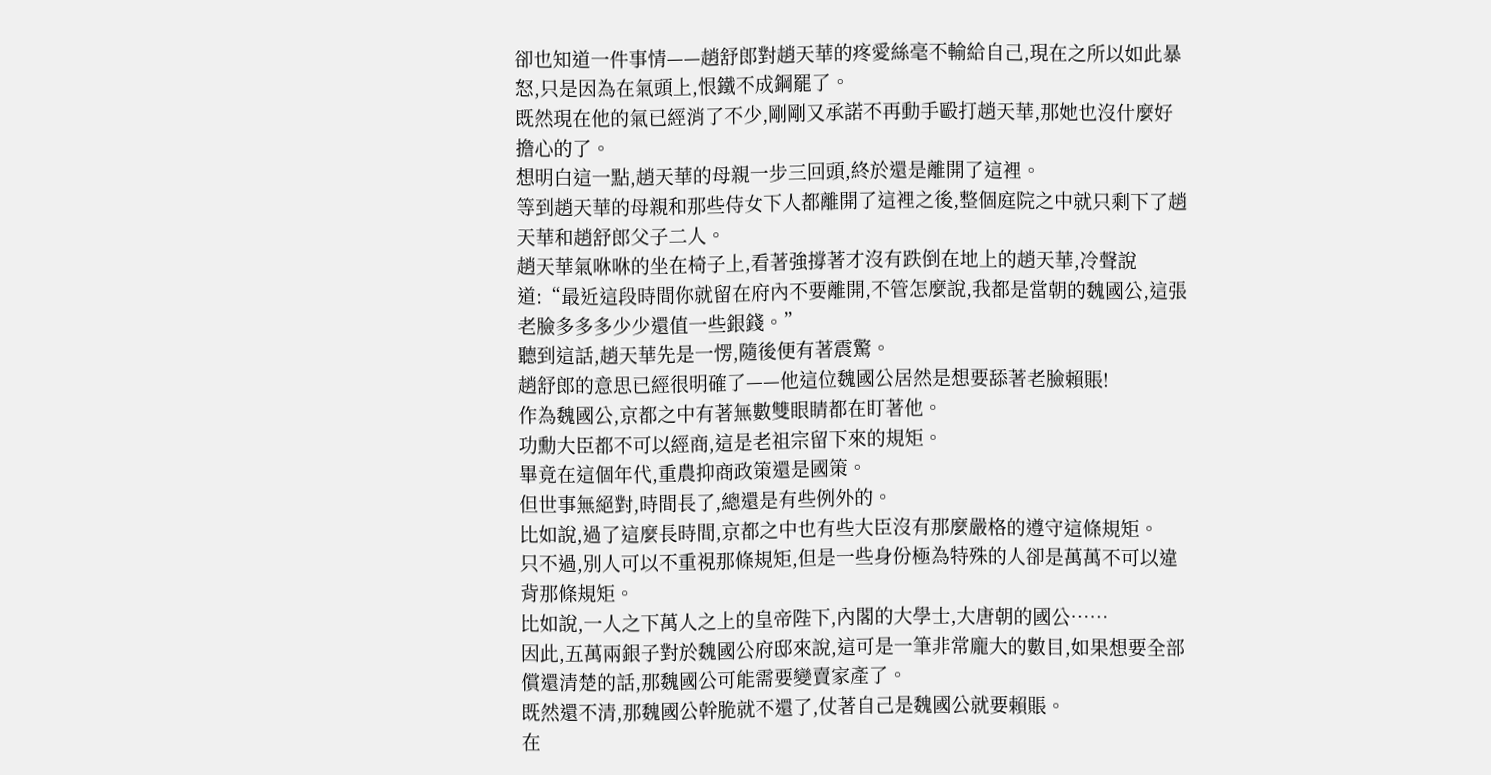卻也知道一件事情——趙舒郎對趙天華的疼愛絲毫不輸給自己,現在之所以如此暴怒,只是因為在氣頭上,恨鐵不成鋼罷了。
既然現在他的氣已經消了不少,剛剛又承諾不再動手毆打趙天華,那她也沒什麼好擔心的了。
想明白這一點,趙天華的母親一步三回頭,終於還是離開了這裡。
等到趙天華的母親和那些侍女下人都離開了這裡之後,整個庭院之中就只剩下了趙天華和趙舒郎父子二人。
趙天華氣咻咻的坐在椅子上,看著強撐著才沒有跌倒在地上的趙天華,冷聲說道:“最近這段時間你就留在府內不要離開,不管怎麼說,我都是當朝的魏國公,這張老臉多多多少少還值一些銀錢。”
聽到這話,趙天華先是一愣,隨後便有著震驚。
趙舒郎的意思已經很明確了——他這位魏國公居然是想要舔著老臉賴賬!
作為魏國公,京都之中有著無數雙眼睛都在盯著他。
功勳大臣都不可以經商,這是老祖宗留下來的規矩。
畢竟在這個年代,重農抑商政策還是國策。
但世事無絕對,時間長了,總還是有些例外的。
比如說,過了這麼長時間,京都之中也有些大臣沒有那麼嚴格的遵守這條規矩。
只不過,別人可以不重視那條規矩,但是一些身份極為特殊的人卻是萬萬不可以違背那條規矩。
比如說,一人之下萬人之上的皇帝陛下,內閣的大學士,大唐朝的國公……
因此,五萬兩銀子對於魏國公府邸來說,這可是一筆非常龐大的數目,如果想要全部償還清楚的話,那魏國公可能需要變賣家產了。
既然還不清,那魏國公幹脆就不還了,仗著自己是魏國公就要賴賬。
在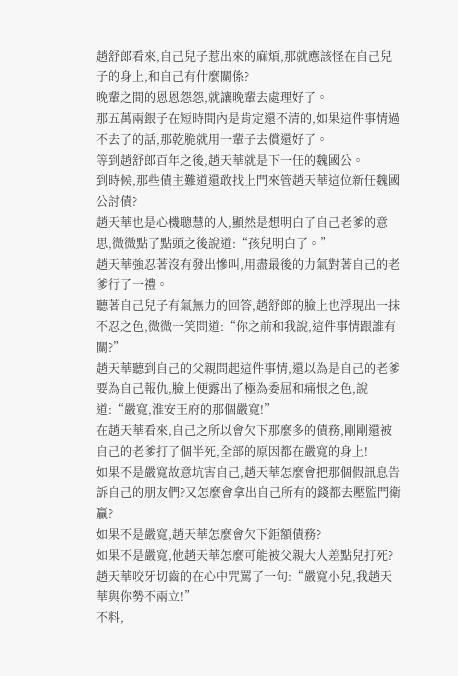趙舒郎看來,自己兒子惹出來的麻煩,那就應該怪在自己兒子的身上,和自己有什麼關係?
晚輩之間的恩恩怨怨,就讓晚輩去處理好了。
那五萬兩銀子在短時間內是肯定還不清的,如果這件事情過不去了的話,那乾脆就用一輩子去償還好了。
等到趙舒郎百年之後,趙天華就是下一任的魏國公。
到時候,那些債主難道還敢找上門來管趙天華這位新任魏國公討債?
趙天華也是心機聰慧的人,顯然是想明白了自己老爹的意思,微微點了點頭之後說道:“孩兒明白了。”
趙天華強忍著沒有發出慘叫,用盡最後的力氣對著自己的老爹行了一禮。
聽著自己兒子有氣無力的回答,趙舒郎的臉上也浮現出一抹不忍之色,微微一笑問道:“你之前和我說,這件事情跟誰有關?”
趙天華聽到自己的父親問起這件事情,還以為是自己的老爹要為自己報仇,臉上便露出了極為委屈和痛恨之色,說道:“嚴寬,淮安王府的那個嚴寬!”
在趙天華看來,自己之所以會欠下那麼多的債務,剛剛還被自己的老爹打了個半死,全部的原因都在嚴寬的身上!
如果不是嚴寬故意坑害自己,趙天華怎麼會把那個假訊息告訴自己的朋友們?又怎麼會拿出自己所有的錢都去壓監門衛贏?
如果不是嚴寬,趙天華怎麼會欠下鉅額債務?
如果不是嚴寬,他趙天華怎麼可能被父親大人差點兒打死?
趙天華咬牙切齒的在心中咒罵了一句:“嚴寬小兒,我趙天華與你勢不兩立!”
不料,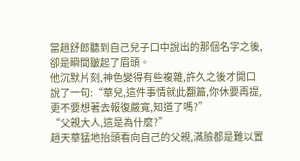當趙舒郎聽到自己兒子口中說出的那個名字之後,卻是瞬間皺起了眉頭。
他沉默片刻,神色變得有些複雜,許久之後才開口說了一句:“華兒,這件事情就此翻篇,你休要再提,更不要想著去報復嚴寬,知道了嗎?”
“父親大人,這是為什麼?”
趙天華猛地抬頭看向自己的父親,滿臉都是難以置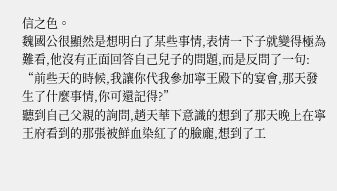信之色。
魏國公很顯然是想明白了某些事情,表情一下子就變得極為難看,他沒有正面回答自己兒子的問題,而是反問了一句:
“前些天的時候,我讓你代我參加寧王殿下的宴會,那天發生了什麼事情,你可還記得?”
聽到自己父親的詢問,趙天華下意識的想到了那天晚上在寧王府看到的那張被鮮血染紅了的臉龐,想到了工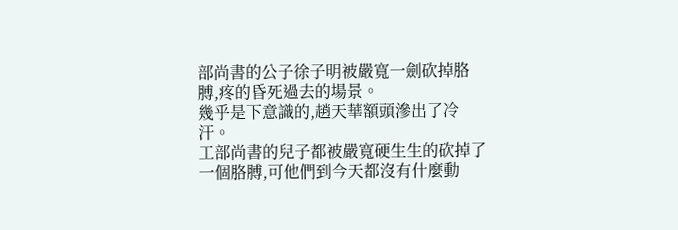部尚書的公子徐子明被嚴寬一劍砍掉胳膊,疼的昏死過去的場景。
幾乎是下意識的,趙天華額頭滲出了冷汗。
工部尚書的兒子都被嚴寬硬生生的砍掉了一個胳膊,可他們到今天都沒有什麼動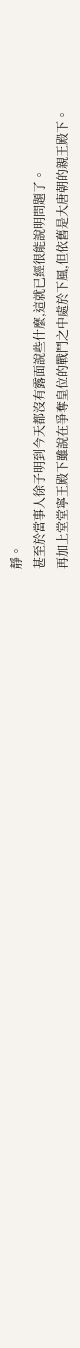靜。
甚至於當事人徐子明到今天都沒有露面說些什麼,這就已經很能說明問題了。
再加上堂堂寧王殿下雖說在爭奪皇位的戰鬥之中處於下風,但依舊是大唐朝的親王殿下。